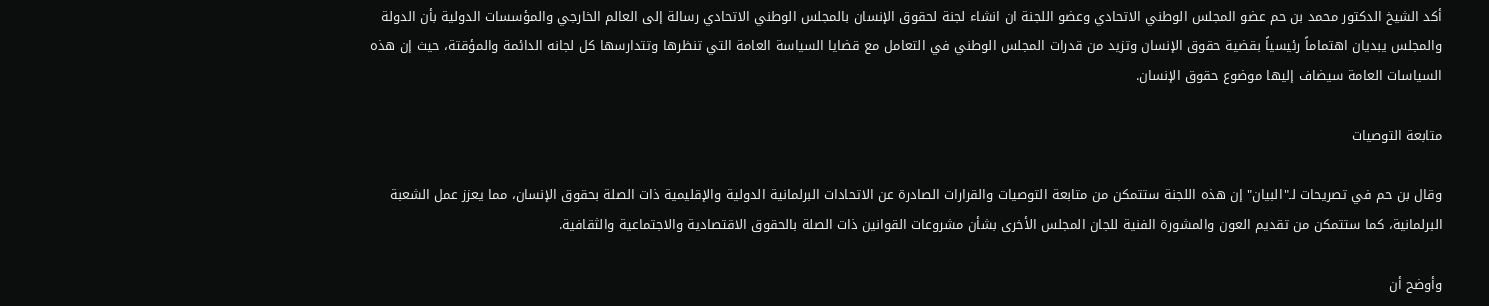أكد الشيخ الدكتور محمد بن حم عضو المجلس الوطني الاتحادي وعضو اللجنة ان انشاء لجنة لحقوق الإنسان بالمجلس الوطني الاتحادي رسالة إلى العالم الخارجي والمؤسسات الدولية بأن الدولة والمجلس يبديان اهتماماً رئيسياً بقضية حقوق الإنسان وتزيد من قدرات المجلس الوطني في التعامل مع قضايا السياسة العامة التي تنظرها وتتدارسها كل لجانه الدائمة والمؤقتة، حيث إن هذه السياسات العامة سيضاف إليها موضوع حقوق الإنسان.

متابعة التوصيات

وقال بن حم في تصريحات لـ"البيان" إن هذه اللجنة ستتمكن من متابعة التوصيات والقرارات الصادرة عن الاتحادات البرلمانية الدولية والإقليمية ذات الصلة بحقوق الإنسان، مما يعزز عمل الشعبة البرلمانية، كما ستتمكن من تقديم العون والمشورة الفنية للجان المجلس الأخرى بشأن مشروعات القوانين ذات الصلة بالحقوق الاقتصادية والاجتماعية والثقافية.

وأوضح أن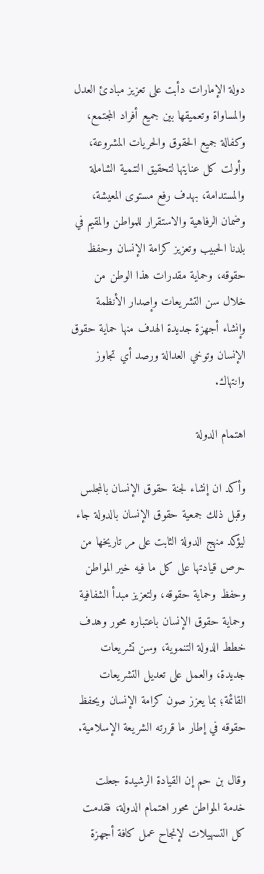دولة الإمارات دأبت على تعزيز مبادئ العدل والمساواة وتعميقها بين جميع أفراد المجتمع، وكفالة جميع الحقوق والحريات المشروعة، وأولت كل عنايتها لتحقيق التنمية الشاملة والمستدامة، بهدف رفع مستوى المعيشة، وضمان الرفاهية والاستقرار للمواطن والمقيم في بلدنا الحبيب وتعزيز كرامة الإنسان وحفظ حقوقه، وحماية مقدرات هذا الوطن من خلال سن التشريعات وإصدار الأنظمة وإنشاء أجهزة جديدة الهدف منها حماية حقوق الإنسان وتوخي العدالة ورصد أي تجاوز وانتهاك.

اهتمام الدولة

وأكد ان إنشاء لجنة حقوق الإنسان بالمجلس وقبل ذلك جمعية حقوق الإنسان بالدولة جاء ليؤكد منهج الدولة الثابت على مر تاريخها من حرص قيادتها على كل ما فيه خير المواطن وحفظ وحماية حقوقه، ولتعزيز مبدأ الشفافية وحماية حقوق الإنسان باعتباره محور وهدف خطط الدولة التنموية، وسن تشريعات جديدة، والعمل على تعديل التشريعات القائمة؛ بما يعزز صون كرامة الإنسان ويحفظ حقوقه في إطار ما قررته الشريعة الإسلامية.

وقال بن حم إن القيادة الرشيدة جعلت خدمة المواطن محور اهتمام الدولة، فقدمت كل التسهيلات لإنجاح عمل كافة أجهزة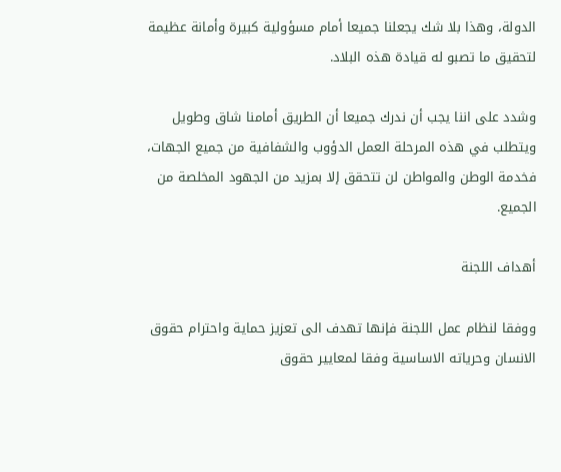الدولة، وهذا بلا شك يجعلنا جميعا أمام مسؤولية كبيرة وأمانة عظيمة لتحقيق ما تصبو له قيادة هذه البلاد.

وشدد على اننا يجب أن ندرك جميعا أن الطريق أمامنا شاق وطويل ويتطلب في هذه المرحلة العمل الدؤوب والشفافية من جميع الجهات، فخدمة الوطن والمواطن لن تتحقق إلا بمزيد من الجهود المخلصة من الجميع.

أهداف اللجنة

ووفقا لنظام عمل اللجنة فإنها تهدف الى تعزيز حماية واحترام حقوق الانسان وحرياته الاساسية وفقا لمعايير حقوق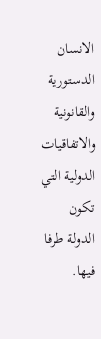الانسان الدستورية والقانونية والاتفاقيات الدولية التي تكون الدولة طرفا فيها.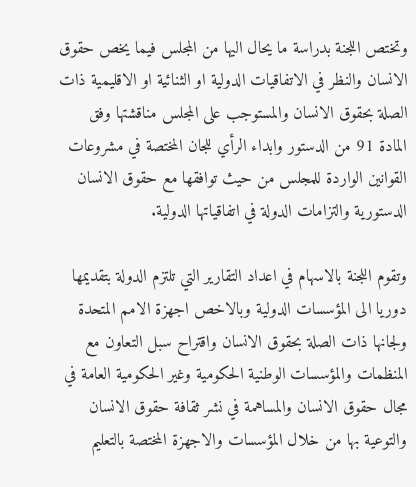وتختص اللجنة بدراسة ما يحال اليها من المجلس فيما يخص حقوق الانسان والنظر في الاتفاقيات الدولية او الثنائية او الاقليمية ذات الصلة بحقوق الانسان والمستوجب على المجلس مناقشتها وفق المادة 91 من الدستور وابداء الرأي للجان المختصة في مشروعات القوانين الواردة للمجلس من حيث توافقها مع حقوق الانسان الدستورية والتزامات الدولة في اتفاقياتها الدولية.

وتقوم اللجنة بالاسهام في اعداد التقارير التي تلتزم الدولة بتقديمها دوريا الى المؤسسات الدولية وبالاخص اجهزة الامم المتحدة ولجانها ذات الصلة بحقوق الانسان واقتراح سبل التعاون مع المنظمات والمؤسسات الوطنية الحكومية وغير الحكومية العامة في مجال حقوق الانسان والمساهمة في نشر ثقافة حقوق الانسان والتوعية بها من خلال المؤسسات والاجهزة المختصة بالتعليم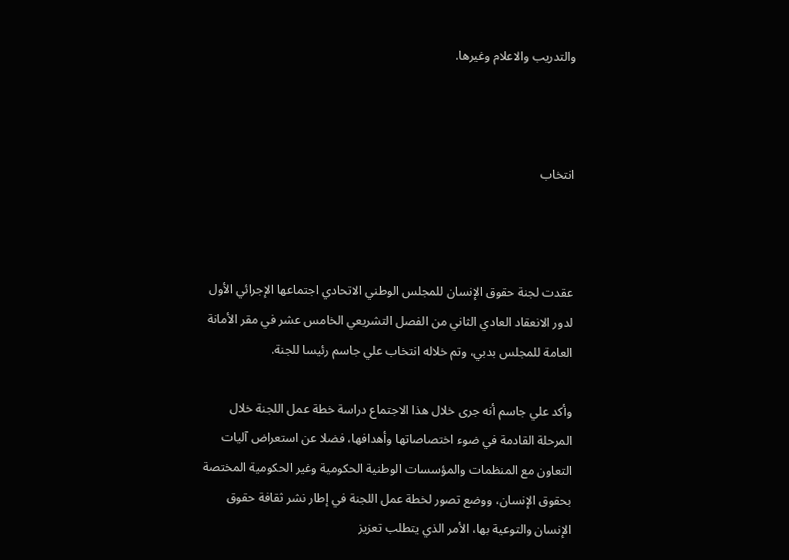والتدريب والاعلام وغيرها.



انتخاب



عقدت لجنة حقوق الإنسان للمجلس الوطني الاتحادي اجتماعها الإجرائي الأول لدور الانعقاد العادي الثاني من الفصل التشريعي الخامس عشر في مقر الأمانة العامة للمجلس بدبي، وتم خلاله انتخاب علي جاسم رئيسا للجنة.

وأكد علي جاسم أنه جرى خلال هذا الاجتماع دراسة خطة عمل اللجنة خلال المرحلة القادمة في ضوء اختصاصاتها وأهدافها، فضلا عن استعراض آليات التعاون مع المنظمات والمؤسسات الوطنية الحكومية وغير الحكومية المختصة بحقوق الإنسان، ووضع تصور لخطة عمل اللجنة في إطار نشر ثقافة حقوق الإنسان والتوعية بها، الأمر الذي يتطلب تعزيز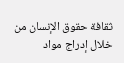ثقافة حقوق الإنسان من خلال إدراج مواد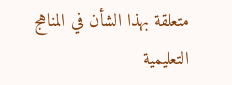متعلقة بهذا الشأن في المناهج التعليمية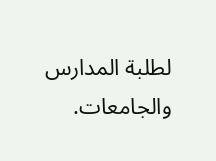لطلبة المدارس والجامعات.